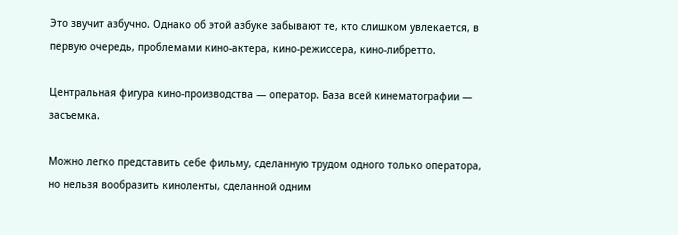Это звучит азбучно. Однако об этой азбуке забывают те, кто слишком увлекается, в первую очередь, проблемами кино-актера, кино-режиссера, кино-либретто.

Центральная фигура кино-производства — оператор. База всей кинематографии — засъемка.

Можно легко представить себе фильму, сделанную трудом одного только оператора, но нельзя вообразить киноленты, сделанной одним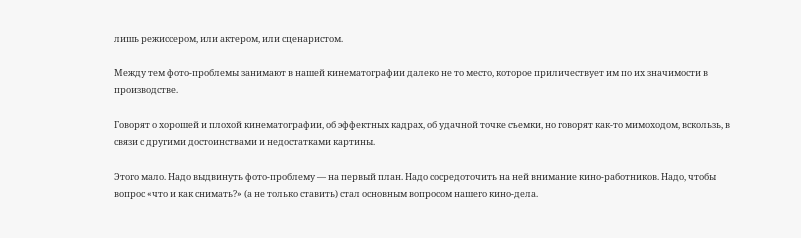лишь режиссером, или актером, или сценаристом.

Между тем фото-проблемы занимают в нашей кинематографии далеко не то место, которое приличествует им по их значимости в производстве.

Говорят о хорошей и плохой кинематографии, об эффектных кадрах, об удачной точке съемки, но говорят как-то мимоходом, вскользь, в связи с другими достоинствами и недостатками картины.

Этого мало. Надо выдвинуть фото-проблему — на первый план. Надо сосредоточить на ней внимание кино-работников. Надо, чтобы вопрос «что и как снимать?» (а не только ставить) стал основным вопросом нашего кино-дела.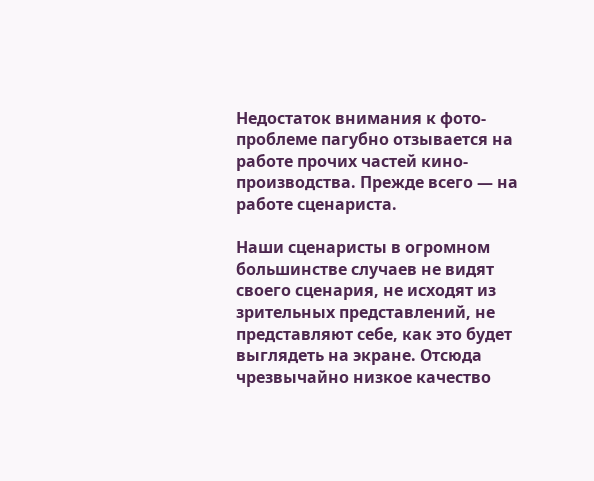Недостаток внимания к фото-проблеме пагубно отзывается на работе прочих частей кино-производства. Прежде всего — на работе сценариста.

Наши сценаристы в огромном большинстве случаев не видят своего сценария, не исходят из зрительных представлений, не представляют себе, как это будет выглядеть на экране. Отсюда чрезвычайно низкое качество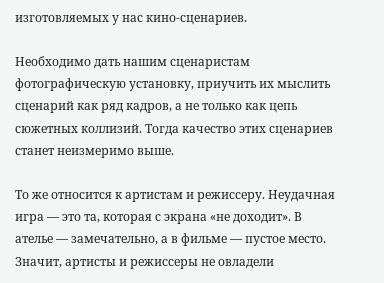изготовляемых у нас кино-сценариев.

Необходимо дать нашим сценаристам фотографическую установку, приучить их мыслить сценарий как ряд кадров, а не только как цепь сюжетных коллизий. Тогда качество этих сценариев станет неизмеримо выше.

То же относится к артистам и режиссеру. Неудачная игра — это та, которая с экрана «не доходит». В ателье — замечательно, а в фильме — пустое место. Значит, артисты и режиссеры не овладели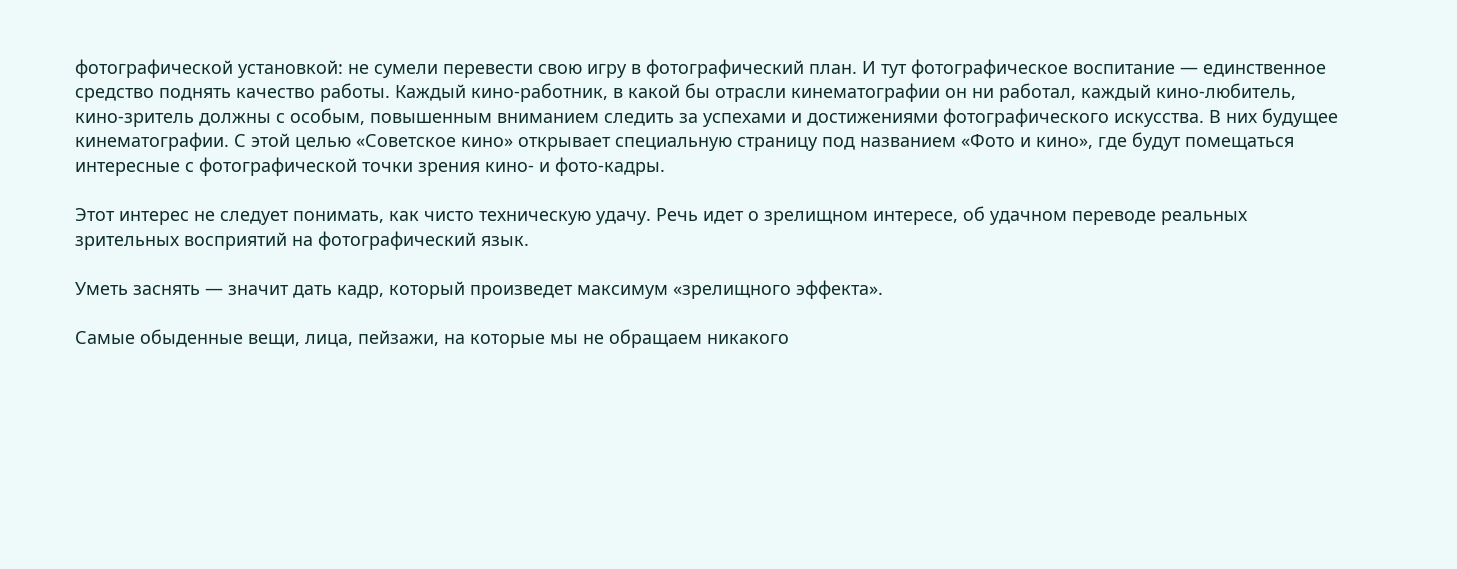фотографической установкой: не сумели перевести свою игру в фотографический план. И тут фотографическое воспитание — единственное средство поднять качество работы. Каждый кино-работник, в какой бы отрасли кинематографии он ни работал, каждый кино-любитель, кино-зритель должны с особым, повышенным вниманием следить за успехами и достижениями фотографического искусства. В них будущее кинематографии. С этой целью «Советское кино» открывает специальную страницу под названием «Фото и кино», где будут помещаться интересные с фотографической точки зрения кино- и фото-кадры.

Этот интерес не следует понимать, как чисто техническую удачу. Речь идет о зрелищном интересе, об удачном переводе реальных зрительных восприятий на фотографический язык.

Уметь заснять — значит дать кадр, который произведет максимум «зрелищного эффекта».

Самые обыденные вещи, лица, пейзажи, на которые мы не обращаем никакого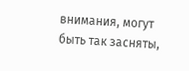внимания, могут быть так засняты,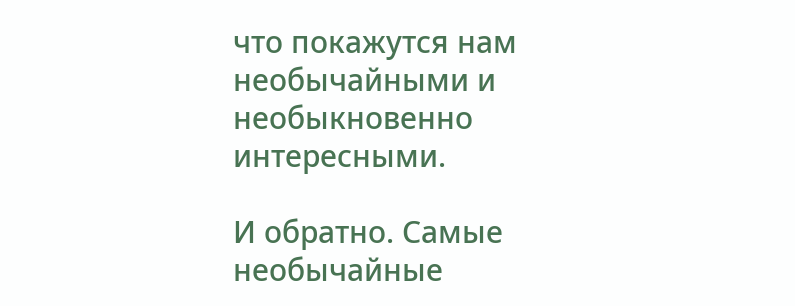что покажутся нам необычайными и необыкновенно интересными.

И обратно. Самые необычайные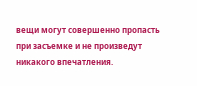вещи могут совершенно пропасть при засъемке и не произведут никакого впечатления.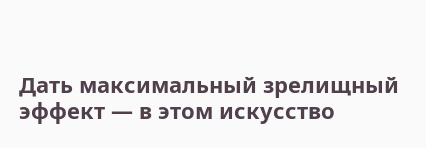Дать максимальный зрелищный эффект — в этом искусство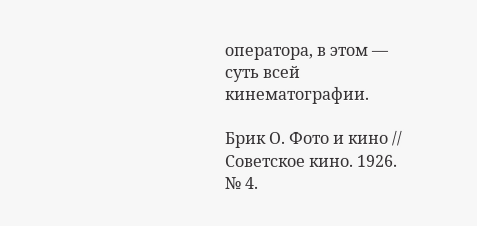оператора, в этом — суть всей кинематографии.

Брик О. Фото и кино // Советское кино. 1926. № 4.